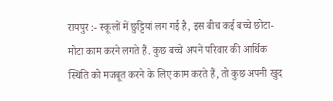रायपुर :- स्कूलों में छुट्टियां लग गई है, इस बीच कई बच्चे छोटा-मोटा काम करने लगते हैं. कुछ बच्चे अपने परिवार की आर्थिक स्थिति को मजबूत करने के लिए काम करते हैं, तो कुछ अपनी खुद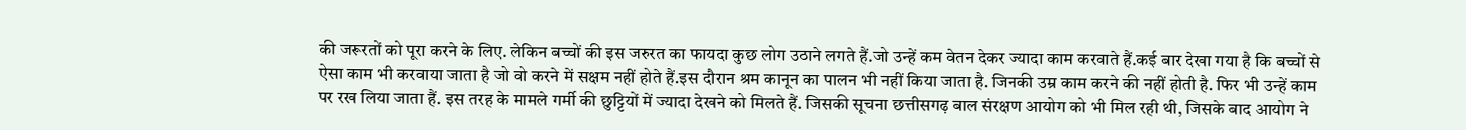की जरूरतों को पूरा करने के लिए. लेकिन बच्चों की इस जरुरत का फायदा कुछ लोग उठाने लगते हैं.जो उन्हें कम वेतन देकर ज्यादा काम करवाते हैं.कई बार देखा गया है कि बच्चों से ऐसा काम भी करवाया जाता है जो वो करने में सक्षम नहीं होते हैं.इस दौरान श्रम कानून का पालन भी नहीं किया जाता है. जिनकी उम्र काम करने की नहीं होती है. फिर भी उन्हें काम पर रख लिया जाता हैं. इस तरह के मामले गर्मी की छुट्टियों में ज्यादा देखने को मिलते हैं. जिसकी सूचना छत्तीसगढ़ बाल संरक्षण आयोग को भी मिल रही थी, जिसके बाद आयोग ने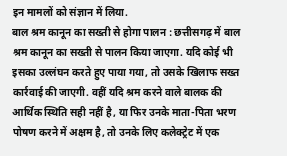इन मामलों को संज्ञान में लिया.
बाल श्रम कानून का सख्ती से होगा पालन : छत्तीसगढ़ में बाल श्रम कानून का सख्ती से पालन किया जाएगा. यदि कोई भी इसका उल्लंघन करते हुए पाया गया, तो उसके खिलाफ सख्त कार्रवाई की जाएगी. वहीं यदि श्रम करने वाले बालक की आर्थिक स्थिति सही नहीं है, या फिर उनके माता-पिता भरण पोषण करने में अक्षम है, तो उनके लिए कलेक्ट्रेट में एक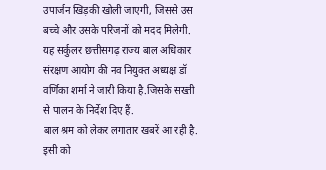उपार्जन खिड़की खोली जाएगी, जिससे उस बच्चे और उसके परिजनों को मदद मिलेगी. यह सर्कुलर छत्तीसगढ़ राज्य बाल अधिकार संरक्षण आयोग की नव नियुक्त अध्यक्ष डॉ वर्णिका शर्मा ने जारी किया है.जिसके सख्ती से पालन के निर्देश दिए हैं.
बाल श्रम को लेकर लगातार खबरें आ रही है. इसी को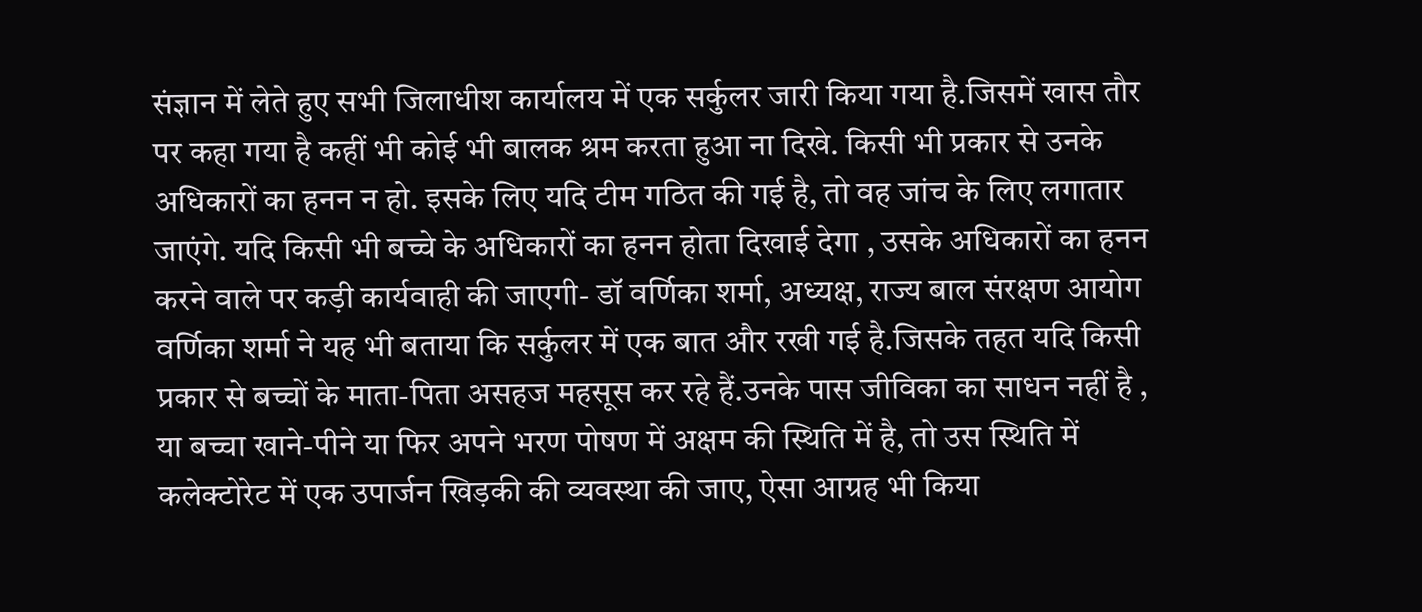संज्ञान में लेते हुए सभी जिलाधीश कार्यालय में एक सर्कुलर जारी किया गया है.जिसमें खास तौर पर कहा गया है कहीं भी कोई भी बालक श्रम करता हुआ ना दिखे. किसी भी प्रकार से उनके अधिकारों का हनन न हो. इसके लिए यदि टीम गठित की गई है, तो वह जांच के लिए लगातार जाएंगे. यदि किसी भी बच्चे के अधिकारों का हनन होता दिखाई देगा , उसके अधिकारों का हनन करने वाले पर कड़ी कार्यवाही की जाएगी- डॉ वर्णिका शर्मा, अध्यक्ष, राज्य बाल संरक्षण आयोग
वर्णिका शर्मा ने यह भी बताया कि सर्कुलर में एक बात और रखी गई है.जिसके तहत यदि किसी प्रकार से बच्चों के माता-पिता असहज महसूस कर रहे हैं.उनके पास जीविका का साधन नहीं है , या बच्चा खाने-पीने या फिर अपने भरण पोषण में अक्षम की स्थिति में है, तो उस स्थिति में कलेक्टोरेट में एक उपार्जन खिड़की की व्यवस्था की जाए, ऐसा आग्रह भी किया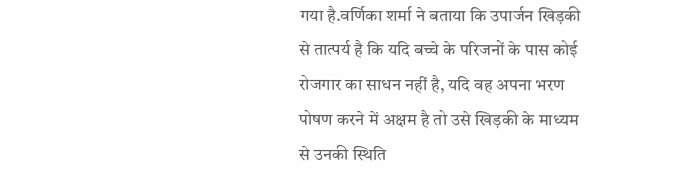गया है.वर्णिका शर्मा ने बताया कि उपार्जन खिड़की से तात्पर्य है कि यदि बच्चे के परिजनों के पास कोई रोजगार का साधन नहीं है, यदि वह अपना भरण पोषण करने में अक्षम है तो उसे खिड़की के माध्यम से उनकी स्थिति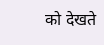को देखते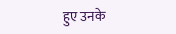हुए उनके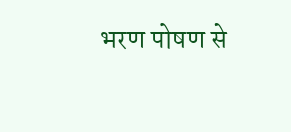भरण पोषण से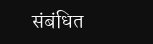संबंधित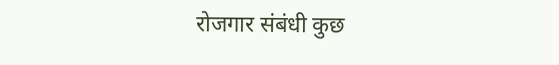रोजगार संबंधी कुछ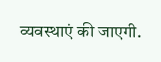व्यवस्थाएं की जाएगी.